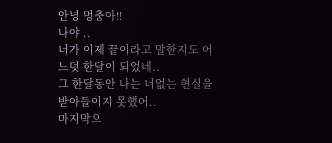안녕 멍충아!!
나야 ..
너가 이제 끝이라고 말한지도 어느덧 한달이 되었네..
그 한달동안 나는 너없는 현실을 받아들이지 못했어..
마지막으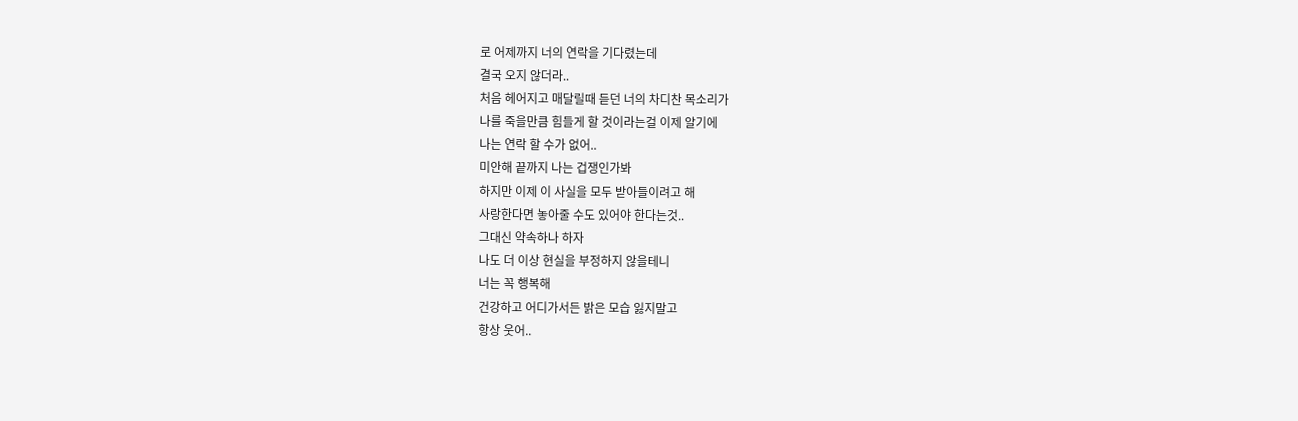로 어제까지 너의 연락을 기다렸는데
결국 오지 않더라..
처음 헤어지고 매달릴때 듣던 너의 차디찬 목소리가
나를 죽을만큼 힘들게 할 것이라는걸 이제 알기에
나는 연락 할 수가 없어..
미안해 끝까지 나는 겁쟁인가봐
하지만 이제 이 사실을 모두 받아들이려고 해
사랑한다면 놓아줄 수도 있어야 한다는것..
그대신 약속하나 하자
나도 더 이상 현실을 부정하지 않을테니
너는 꼭 행복해
건강하고 어디가서든 밝은 모습 잃지말고
항상 웃어..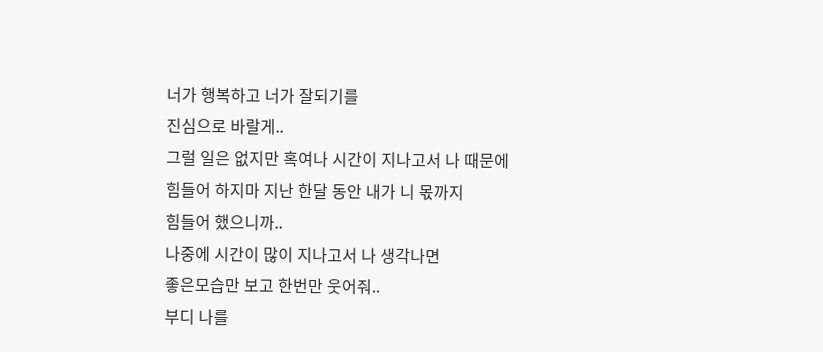너가 행복하고 너가 잘되기를
진심으로 바랄게..
그럴 일은 없지만 혹여나 시간이 지나고서 나 때문에
힘들어 하지마 지난 한달 동안 내가 니 몫까지
힘들어 했으니까..
나중에 시간이 많이 지나고서 나 생각나면
좋은모습만 보고 한번만 웃어줘..
부디 나를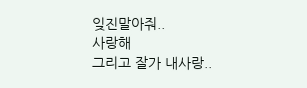잊진말아줘..
사랑해
그리고 잘가 내사랑..